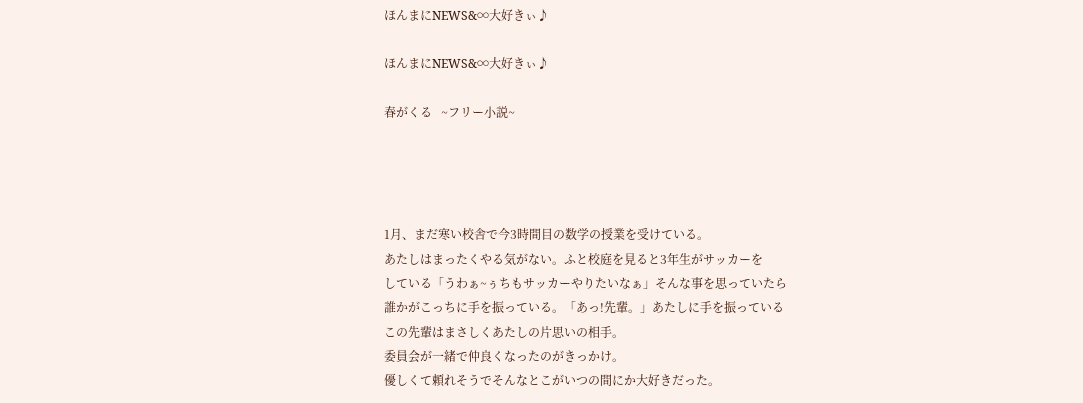ほんまにNEWS&∞大好きぃ♪

ほんまにNEWS&∞大好きぃ♪

春がくる   ~フリー小説~




1月、まだ寒い校舎で今3時間目の数学の授業を受けている。
あたしはまったくやる気がない。ふと校庭を見ると3年生がサッカーを
している「うわぁ~ぅちもサッカーやりたいなぁ」そんな事を思っていたら
誰かがこっちに手を振っている。「あっ!先輩。」あたしに手を振っている
この先輩はまさしくあたしの片思いの相手。
委員会が一緒で仲良くなったのがきっかけ。
優しくて頼れそうでそんなとこがいつの間にか大好きだった。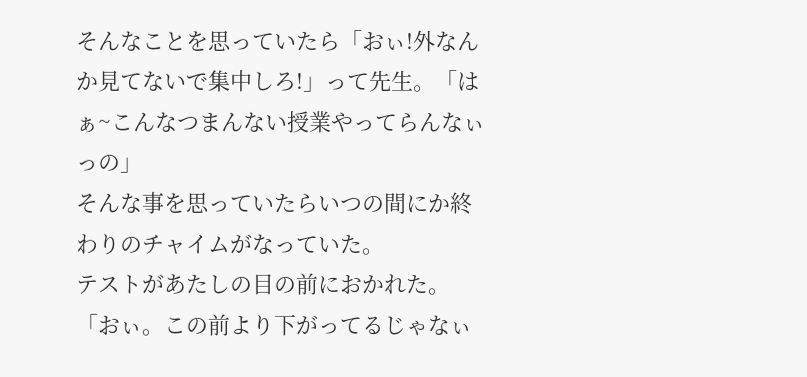そんなことを思っていたら「おぃ!外なんか見てないで集中しろ!」って先生。「はぁ~こんなつまんない授業やってらんなぃっの」
そんな事を思っていたらいつの間にか終わりのチャイムがなっていた。
テストがあたしの目の前におかれた。
「おぃ。この前より下がってるじゃなぃ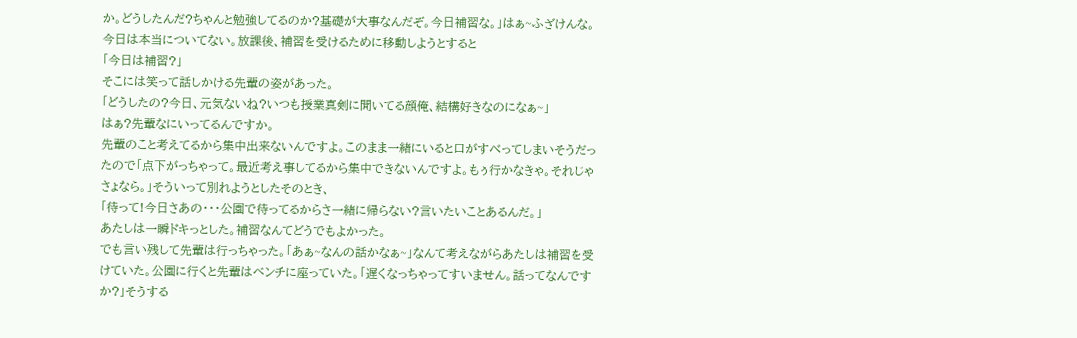か。どうしたんだ?ちゃんと勉強してるのか?基礎が大事なんだぞ。今日補習な。」はぁ~ふざけんな。今日は本当についてない。放課後、補習を受けるために移動しようとすると
「今日は補習?」
そこには笑って話しかける先輩の姿があった。
「どうしたの?今日、元気ないね?いつも授業真剣に聞いてる顔俺、結構好きなのになぁ~」
はぁ?先輩なにいってるんですか。
先輩のこと考えてるから集中出来ないんですよ。このまま一緒にいると口がすべってしまいそうだったので「点下がっちゃって。最近考え事してるから集中できないんですよ。もぅ行かなきゃ。それじゃさょなら。」そういって別れようとしたそのとき、
「待って!今日さあの・・・公園で待ってるからさ一緒に帰らない?言いたいことあるんだ。」
あたしは一瞬ドキっとした。補習なんてどうでもよかった。
でも言い残して先輩は行っちゃった。「あぁ~なんの話かなぁ~」なんて考えながらあたしは補習を受けていた。公園に行くと先輩はベンチに座っていた。「遅くなっちゃってすいません。話ってなんですか?」そうする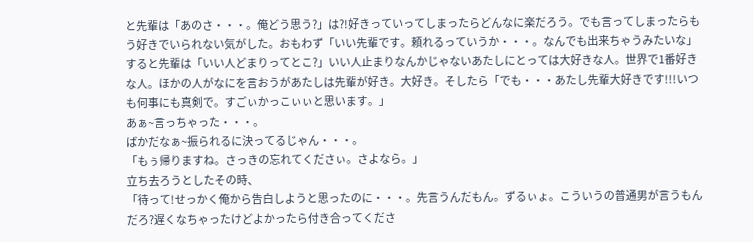と先輩は「あのさ・・・。俺どう思う?」は?!好きっていってしまったらどんなに楽だろう。でも言ってしまったらもう好きでいられない気がした。おもわず「いい先輩です。頼れるっていうか・・・。なんでも出来ちゃうみたいな」すると先輩は「いい人どまりってとこ?」いい人止まりなんかじゃないあたしにとっては大好きな人。世界で1番好きな人。ほかの人がなにを言おうがあたしは先輩が好き。大好き。そしたら「でも・・・あたし先輩大好きです!!!いつも何事にも真剣で。すごぃかっこぃぃと思います。」
あぁ~言っちゃった・・・。
ばかだなぁ~振られるに決ってるじゃん・・・。
「もぅ帰りますね。さっきの忘れてくださぃ。さよなら。」
立ち去ろうとしたその時、
「待って!せっかく俺から告白しようと思ったのに・・・。先言うんだもん。ずるぃょ。こういうの普通男が言うもんだろ?遅くなちゃったけどよかったら付き合ってくださ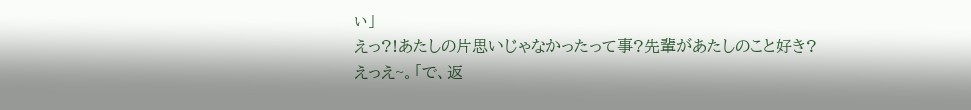ぃ」
えっ?!あたしの片思いじゃなかったって事?先輩があたしのこと好き?
えっえ~。「で、返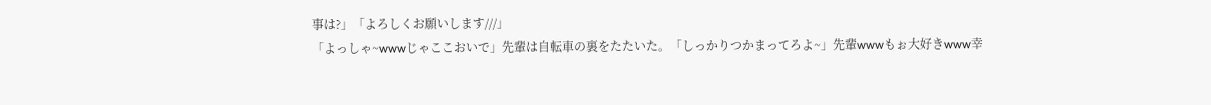事は?」「よろしくお願いします///」
「よっしゃ~wwwじゃここおいで」先輩は自転車の裏をたたいた。「しっかりつかまってろよ~」先輩wwwもぉ大好きwww幸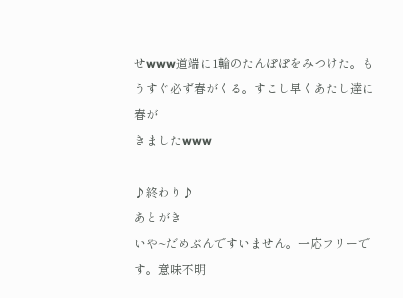せwww道端に1輪のたんぽぽをみつけた。もうすぐ必ず春がくる。すこし早くあたし達に春が
きましたwww

♪終わり♪
あとがき
いや~だめぶんですいません。一応フリーです。意味不明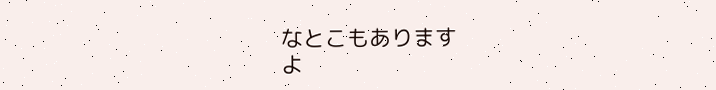なとこもあります
よ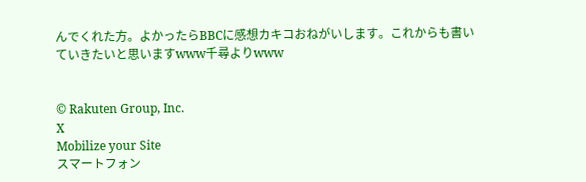んでくれた方。よかったらBBCに感想カキコおねがいします。これからも書いていきたいと思いますwww千尋よりwww


© Rakuten Group, Inc.
X
Mobilize your Site
スマートフォン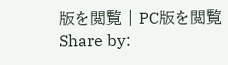版を閲覧 | PC版を閲覧
Share by: